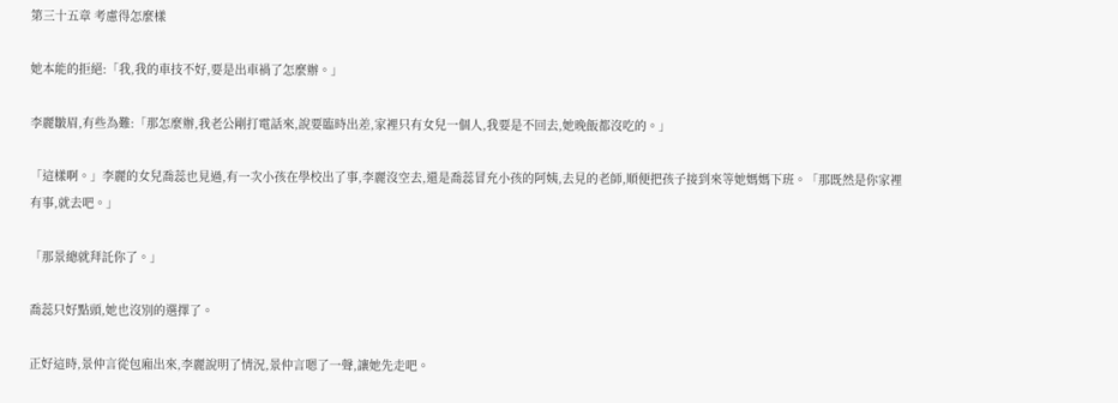第三十五章 考慮得怎麼樣

她本能的拒絕:「我,我的車技不好,要是出車禍了怎麼辦。」

李麗皺眉,有些為難:「那怎麼辦,我老公剛打電話來,說要臨時出差,家裡只有女兒一個人,我要是不回去,她晚飯都沒吃的。」

「這樣啊。」李麗的女兒喬蕊也見過,有一次小孩在學校出了事,李麗沒空去,還是喬蕊冒充小孩的阿姨,去見的老師,順便把孩子接到來等她媽媽下班。「那既然是你家裡有事,就去吧。」

「那景總就拜託你了。」

喬蕊只好點頭,她也沒別的選擇了。

正好這時,景仲言從包廂出來,李麗說明了情況,景仲言嗯了一聲,讓她先走吧。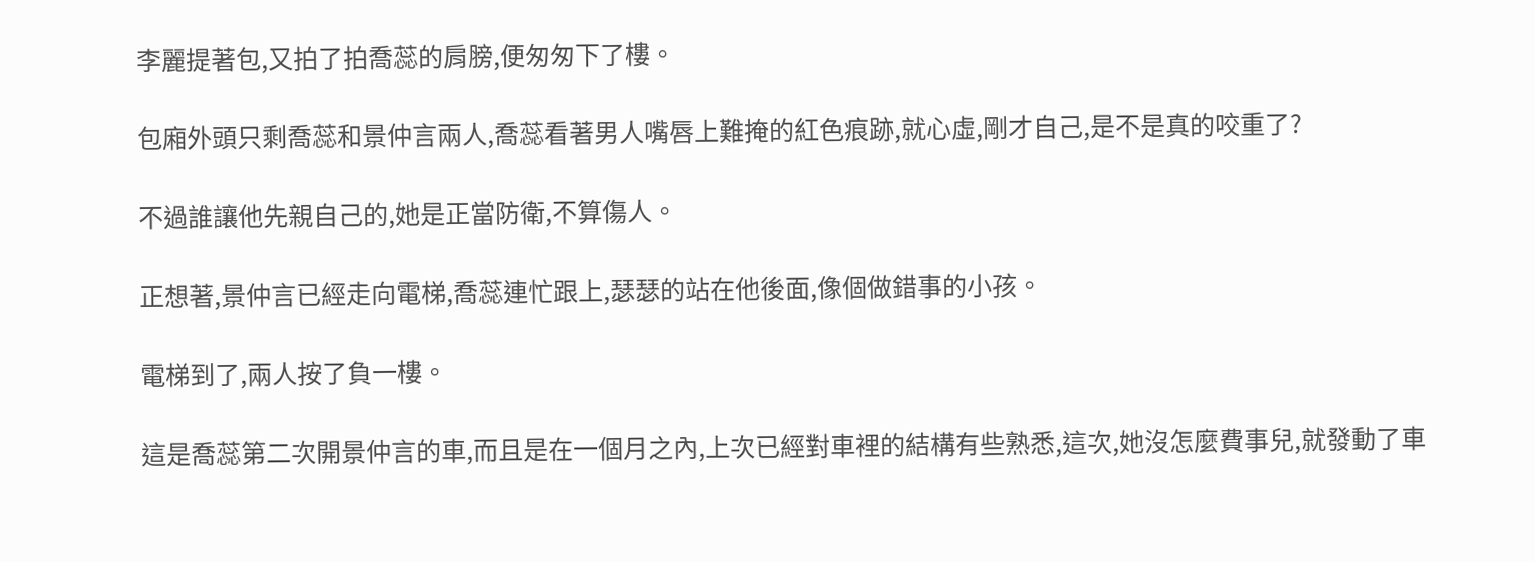李麗提著包,又拍了拍喬蕊的肩膀,便匆匆下了樓。

包廂外頭只剩喬蕊和景仲言兩人,喬蕊看著男人嘴唇上難掩的紅色痕跡,就心虛,剛才自己,是不是真的咬重了?

不過誰讓他先親自己的,她是正當防衛,不算傷人。

正想著,景仲言已經走向電梯,喬蕊連忙跟上,瑟瑟的站在他後面,像個做錯事的小孩。

電梯到了,兩人按了負一樓。

這是喬蕊第二次開景仲言的車,而且是在一個月之內,上次已經對車裡的結構有些熟悉,這次,她沒怎麼費事兒,就發動了車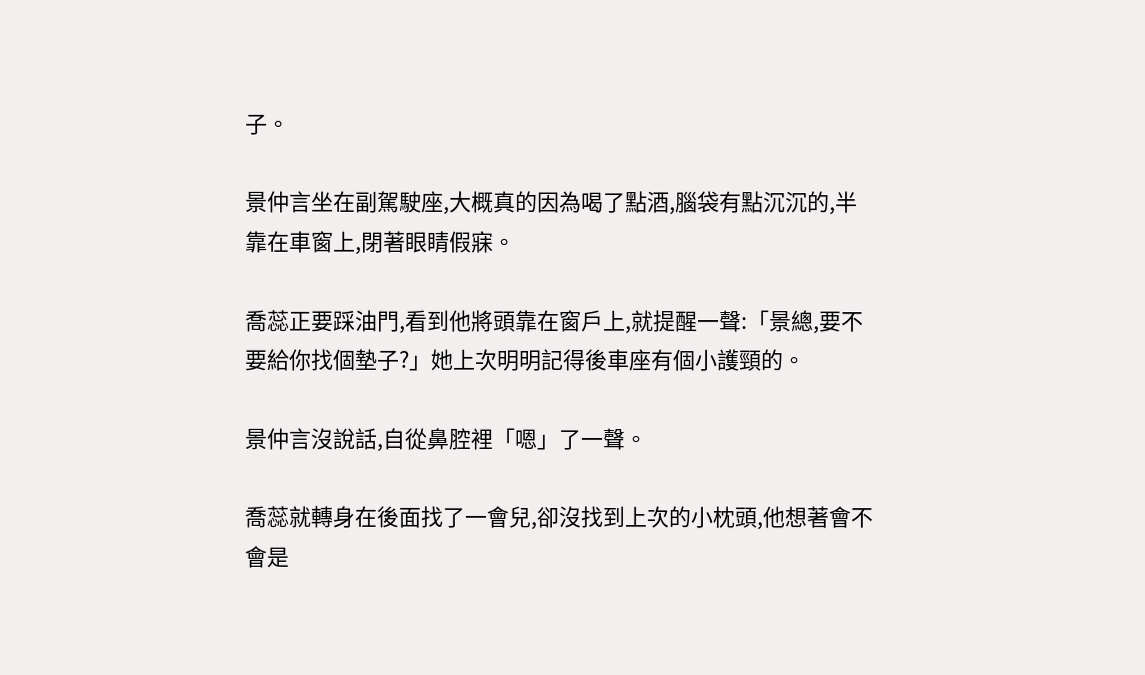子。

景仲言坐在副駕駛座,大概真的因為喝了點酒,腦袋有點沉沉的,半靠在車窗上,閉著眼睛假寐。

喬蕊正要踩油門,看到他將頭靠在窗戶上,就提醒一聲:「景總,要不要給你找個墊子?」她上次明明記得後車座有個小護頸的。

景仲言沒說話,自從鼻腔裡「嗯」了一聲。

喬蕊就轉身在後面找了一會兒,卻沒找到上次的小枕頭,他想著會不會是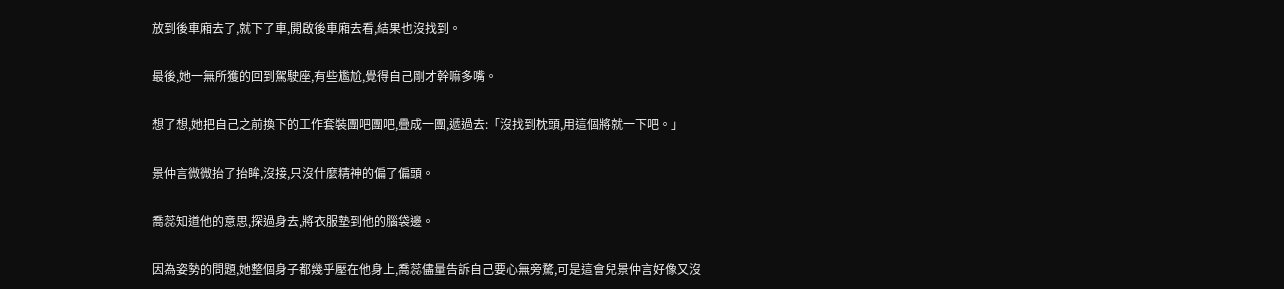放到後車廂去了,就下了車,開啟後車廂去看,結果也沒找到。

最後,她一無所獲的回到駕駛座,有些尷尬,覺得自己剛才幹嘛多嘴。

想了想,她把自己之前換下的工作套裝團吧團吧,疊成一團,遞過去:「沒找到枕頭,用這個將就一下吧。」

景仲言微微抬了抬眸,沒接,只沒什麼精神的偏了偏頭。

喬蕊知道他的意思,探過身去,將衣服墊到他的腦袋邊。

因為姿勢的問題,她整個身子都幾乎壓在他身上,喬蕊儘量告訴自己要心無旁騖,可是這會兒景仲言好像又沒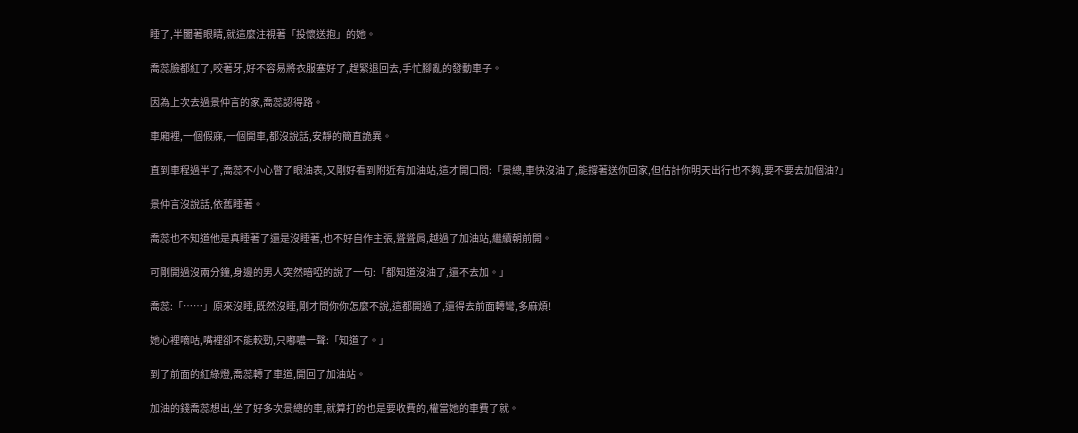睡了,半闔著眼睛,就這麼注視著「投懷送抱」的她。

喬蕊臉都紅了,咬著牙,好不容易將衣服塞好了,趕緊退回去,手忙腳亂的發動車子。

因為上次去過景仲言的家,喬蕊認得路。

車廂裡,一個假寐,一個開車,都沒說話,安靜的簡直詭異。

直到車程過半了,喬蕊不小心瞥了眼油表,又剛好看到附近有加油站,這才開口問:「景總,車快沒油了,能撐著送你回家,但估計你明天出行也不夠,要不要去加個油?」

景仲言沒說話,依舊睡著。

喬蕊也不知道他是真睡著了還是沒睡著,也不好自作主張,聳聳肩,越過了加油站,繼續朝前開。

可剛開過沒兩分鐘,身邊的男人突然暗啞的說了一句:「都知道沒油了,還不去加。」

喬蕊:「……」原來沒睡,既然沒睡,剛才問你你怎麼不說,這都開過了,還得去前面轉彎,多麻煩!

她心裡嘀咕,嘴裡卻不能較勁,只嘟噥一聲:「知道了。」

到了前面的紅綠燈,喬蕊轉了車道,開回了加油站。

加油的錢喬蕊想出,坐了好多次景總的車,就算打的也是要收費的,權當她的車費了就。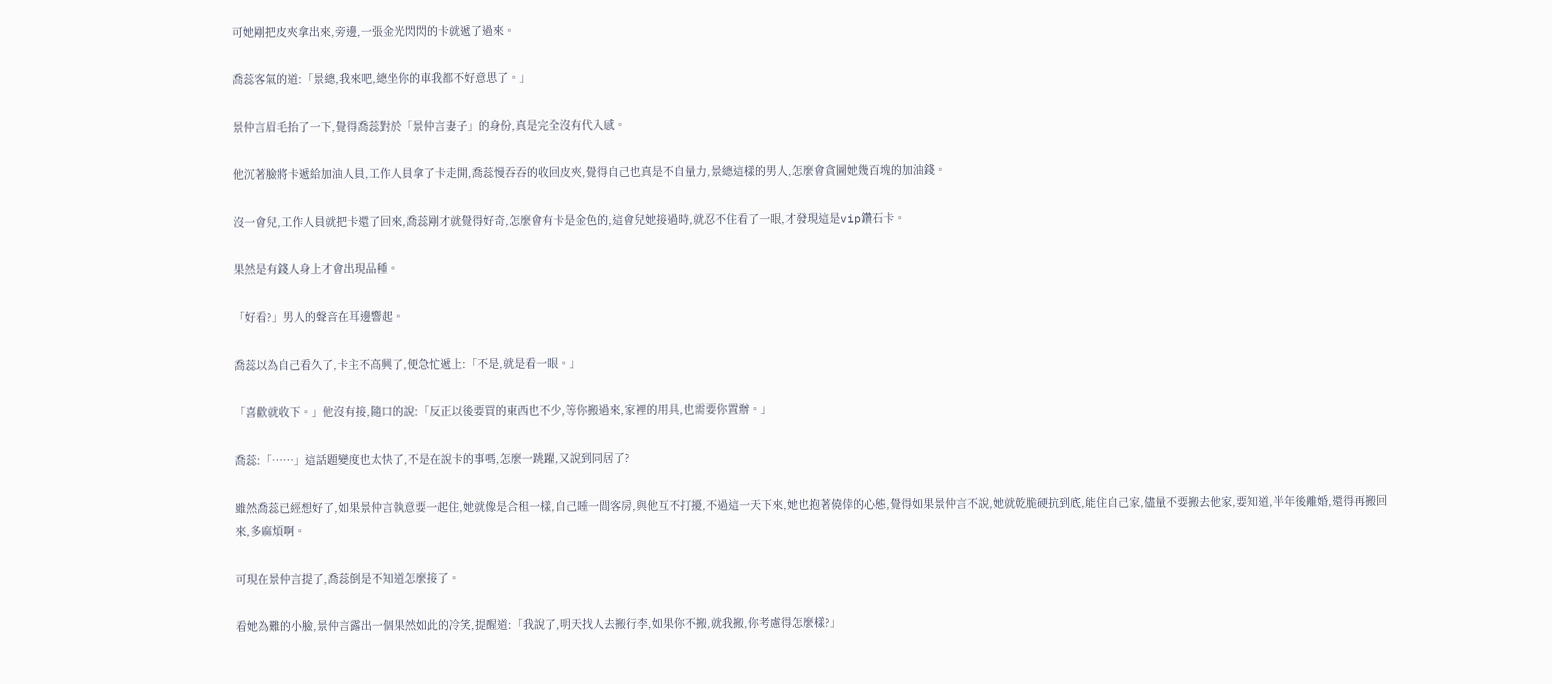可她剛把皮夾拿出來,旁邊,一張金光閃閃的卡就遞了過來。

喬蕊客氣的道:「景總,我來吧,總坐你的車我都不好意思了。」

景仲言眉毛抬了一下,覺得喬蕊對於「景仲言妻子」的身份,真是完全沒有代入感。

他沉著臉將卡遞給加油人員,工作人員拿了卡走開,喬蕊慢吞吞的收回皮夾,覺得自己也真是不自量力,景總這樣的男人,怎麼會貪圖她幾百塊的加油錢。

沒一會兒,工作人員就把卡還了回來,喬蕊剛才就覺得好奇,怎麼會有卡是金色的,這會兒她接過時,就忍不住看了一眼,才發現這是vip鑽石卡。

果然是有錢人身上才會出現品種。

「好看?」男人的聲音在耳邊響起。

喬蕊以為自己看久了,卡主不高興了,便急忙遞上:「不是,就是看一眼。」

「喜歡就收下。」他沒有接,隨口的說:「反正以後要買的東西也不少,等你搬過來,家裡的用具,也需要你置辦。」

喬蕊:「……」這話題變度也太快了,不是在說卡的事嗎,怎麼一跳躍,又說到同居了?

雖然喬蕊已經想好了,如果景仲言執意要一起住,她就像是合租一樣,自己睡一間客房,與他互不打擾,不過這一天下來,她也抱著僥倖的心態,覺得如果景仲言不說,她就乾脆硬抗到底,能住自己家,儘量不要搬去他家,要知道,半年後離婚,還得再搬回來,多麻煩啊。

可現在景仲言提了,喬蕊倒是不知道怎麼接了。

看她為難的小臉,景仲言露出一個果然如此的冷笑,提醒道:「我說了,明天找人去搬行李,如果你不搬,就我搬,你考慮得怎麼樣?」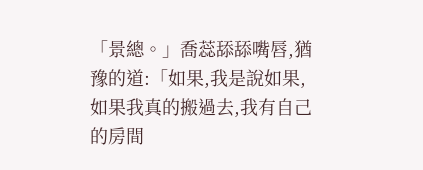「景總。」喬蕊舔舔嘴唇,猶豫的道:「如果,我是說如果,如果我真的搬過去,我有自己的房間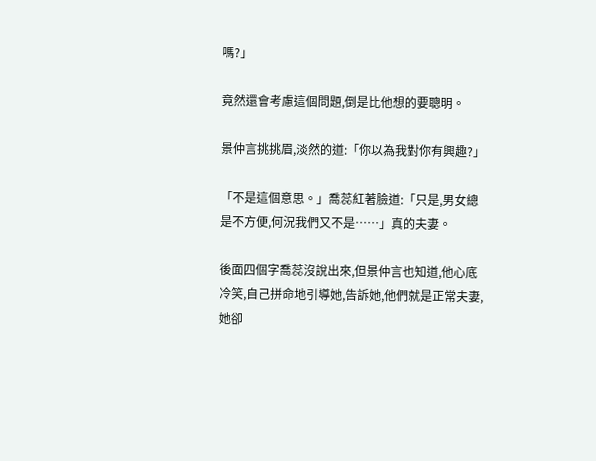嗎?」

竟然還會考慮這個問題,倒是比他想的要聰明。

景仲言挑挑眉,淡然的道:「你以為我對你有興趣?」

「不是這個意思。」喬蕊紅著臉道:「只是,男女總是不方便,何況我們又不是……」真的夫妻。

後面四個字喬蕊沒說出來,但景仲言也知道,他心底冷笑,自己拼命地引導她,告訴她,他們就是正常夫妻,她卻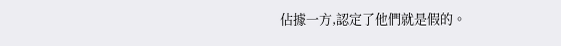佔據一方,認定了他們就是假的。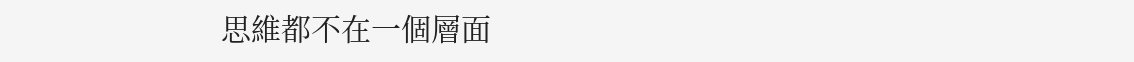思維都不在一個層面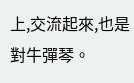上,交流起來,也是對牛彈琴。